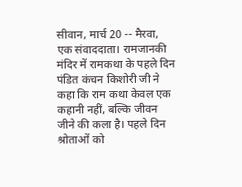सीवान, मार्च 20 -- मैरवा, एक संवाददाता। रामजानकी मंदिर में रामकथा के पहले दिन पंडित कंचन किशोरी जी ने कहा कि राम कथा केवल एक कहानी नहीं, बल्कि जीवन जीने की कला है। पहले दिन श्रोताओं को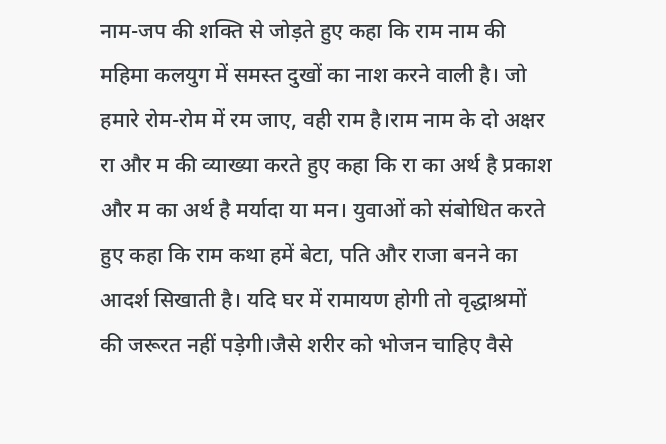नाम-जप की शक्ति से जोड़ते हुए कहा कि राम नाम की महिमा कलयुग में समस्त दुखों का नाश करने वाली है। जो हमारे रोम-रोम में रम जाए, वही राम है।राम नाम के दो अक्षर रा और म की व्याख्या करते हुए कहा कि रा का अर्थ है प्रकाश और म का अर्थ है मर्यादा या मन। युवाओं को संबोधित करते हुए कहा कि राम कथा हमें बेटा, पति और राजा बनने का आदर्श सिखाती है। यदि घर में रामायण होगी तो वृद्धाश्रमों की जरूरत नहीं पड़ेगी।जैसे शरीर को भोजन चाहिए वैसे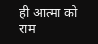ही आत्मा को राम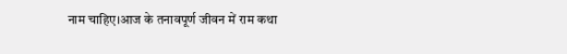नाम चाहिए।आज के तनावपूर्ण जीवन में राम कथा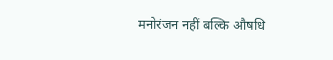मनोरंजन नहीं बल्कि औषधि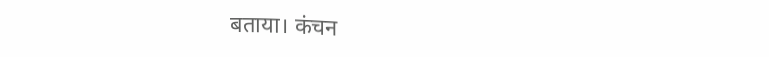बताया। कंचन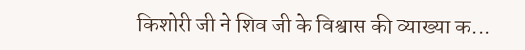किशोरी जी ने शिव जी के विश्वास की व्याख्या क...